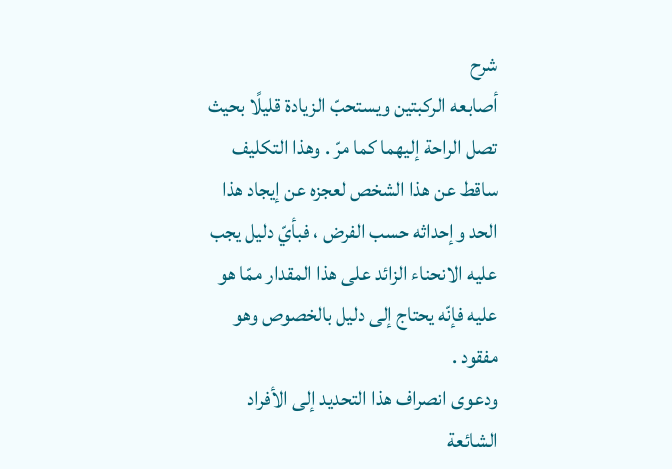شرح
أصابعه الركبتين ويستحبّ الزيادة قليلًا بحيث تصل الراحة إليهما كما مرّ . وهذا التكليف ساقط عن هذا الشخص لعجزه عن إيجاد هذا الحد وإحداثه حسب الفرض ، فبأيّ دليل يجب عليه الانحناء الزائد على هذا المقدار ممّا هو عليه فإنّه يحتاج إلى دليل بالخصوص وهو مفقود .
ودعوى انصراف هذا التحديد إلى الأفراد الشائعة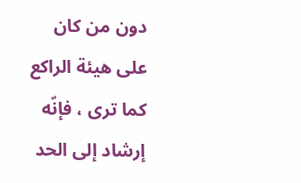دون من كان على هيئة الراكع كما ترى ، فإنّه إرشاد إلى الحد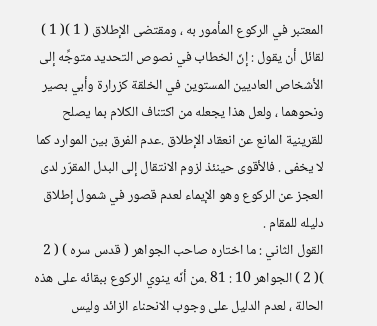المعتبر في الركوع المأمور به ، ومقتضى الإطلاق ( 1 )( 1 ) لقائل أن يقول : إنّ الخطاب في نصوص التحديد متوجِّه إلى الأشخاص العاديين المستوين في الخلقة كزرارة وأبي بصير ونحوهما ، ولعل هذا يجعله من اكتناف الكلام بما يصلح للقرينية المانع عن انعقاد الإطلاق .عدم الفرق بين الموارد كما لا يخفى . فالأقوى حينئذ لزوم الانتقال إلى البدل المقرّر لدى العجز عن الركوع وهو الإيماء لعدم قصور في شمول إطلاق دليله للمقام .
القول الثاني : ما اختاره صاحب الجواهر ( قدس سره ) ( 2 )( 2 ) الجواهر 10 : 81 .من أنّه ينوي الركوع ببقائه على هذه الحالة ، لعدم الدليل على وجوب الانحناء الزائد وليس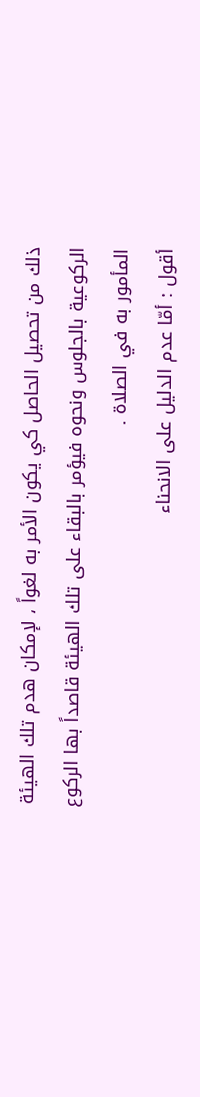ذلك من تحصيل الحاصل كي يكون الأمر به لغواً ، لإمكان هدم تلك الهيئة الركوعية بالجلوس ونحوه فيؤمر بالبقاء على تلك الهيئة قاصداً بها الركوع المأمور به في الصلاة .
أقول : أمّا عدم الدليل على الانحناء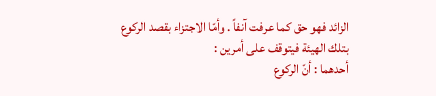الزائد فهو حق كما عرفت آنفاً . وأمّا الاجتزاء بقصد الركوع بتلك الهيئة فيتوقف على أمرين :
أحدهما : أنّ الركوع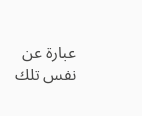عبارة عن نفس تلك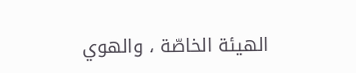الهيئة الخاصّة ، والهوي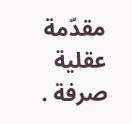مقدّمة عقلية صرفة .